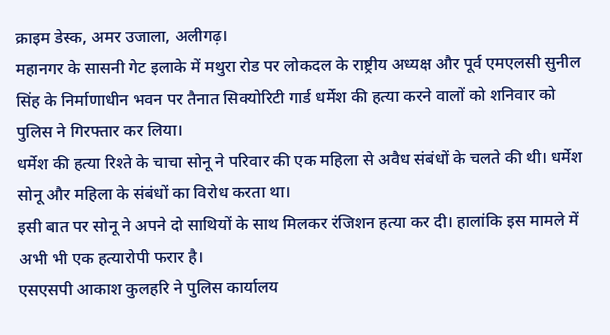क्राइम डेस्क, अमर उजाला, अलीगढ़।
महानगर के सासनी गेट इलाके में मथुरा रोड पर लोकदल के राष्ट्रीय अध्यक्ष और पूर्व एमएलसी सुनील सिंह के निर्माणाधीन भवन पर तैनात सिक्योरिटी गार्ड धर्मेश की हत्या करने वालों को शनिवार को पुलिस ने गिरफ्तार कर लिया।
धर्मेश की हत्या रिश्ते के चाचा सोनू ने परिवार की एक महिला से अवैध संबंधों के चलते की थी। धर्मेश सोनू और महिला के संबंधों का विरोध करता था।
इसी बात पर सोनू ने अपने दो साथियों के साथ मिलकर रंजिशन हत्या कर दी। हालांकि इस मामले में अभी भी एक हत्यारोपी फरार है।
एसएसपी आकाश कुलहरि ने पुलिस कार्यालय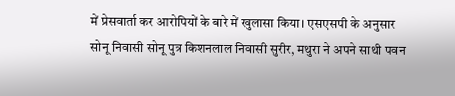में प्रेसवार्ता कर आरोपियों के बारे में खुलासा किया। एसएसपी के अनुसार सोनू निवासी सोनू पुत्र किशनलाल निवासी सुरीर, मथुरा ने अपने साथी पवन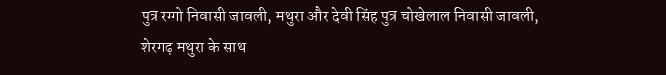पुत्र रग्गो निवासी जावली, मथुरा और देवी सिंह पुत्र चोखेलाल निवासी जावली, शेरगढ़ मथुरा के साथ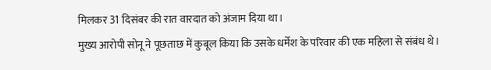मिलकर 31 दिसंबर की रात वारदात को अंजाम दिया था।
मुख्य आरोपी सोनू ने पूछताछ में कुबूल किया कि उसके धर्मेश के परिवार की एक महिला से संबंध थे।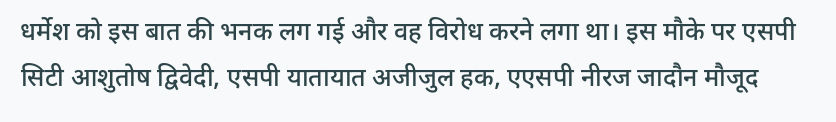धर्मेश को इस बात की भनक लग गई और वह विरोध करने लगा था। इस मौके पर एसपी सिटी आशुतोष द्विवेदी, एसपी यातायात अजीजुल हक, एएसपी नीरज जादौन मौजूद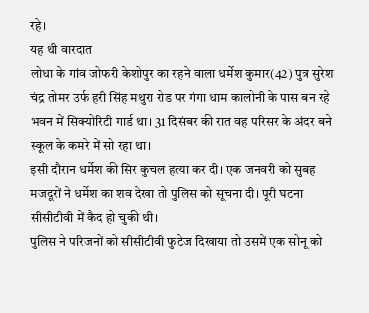रहे।
यह थी वारदात
लोधा के गांव जोफरी केशोपुर का रहने वाला धर्मेश कुमार(42) पुत्र सुरेश चंद्र तोमर उर्फ हरी सिंह मथुरा रोड पर गंगा धाम कालोनी के पास बन रहे भवन में सिक्योरिटी गार्ड था। 31 दिसंबर की रात वह परिसर के अंदर बने स्कूल के कमरे में सो रहा था।
इसी दौरान धर्मेश की सिर कुचल हत्या कर दी। एक जनवरी को सुबह मजदूरों ने धर्मेश का शव देखा तो पुलिस को सूचना दी। पूरी घटना सीसीटीवी में कैद हो चुकी थी।
पुलिस ने परिजनों को सीसीटीवी फुटेज दिखाया तो उसमें एक सोनू को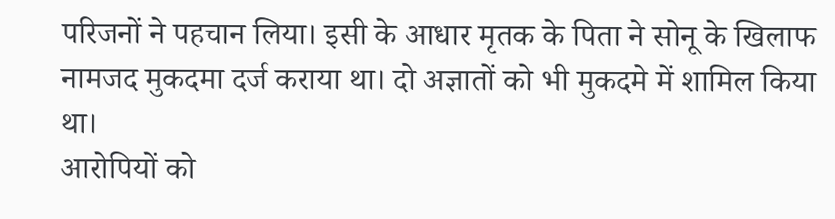परिजनों ने पहचान लिया। इसी के आधार मृतक के पिता ने सोनू के खिलाफ नामजद मुकदमा दर्ज कराया था। दो अज्ञातों को भी मुकदमे में शामिल किया था।
आरोपियों को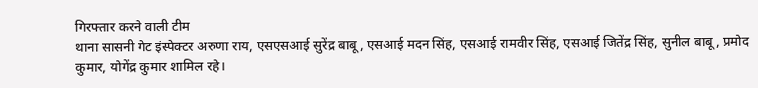गिरफ्तार करने वाली टीम
थाना सासनी गेट इंस्पेक्टर अरुणा राय, एसएसआई सुरेंद्र बाबू, एसआई मदन सिंह, एसआई रामवीर सिंह, एसआई जितेंद्र सिंह, सुनील बाबू, प्रमोद कुमार, योगेंद्र कुमार शामिल रहे।